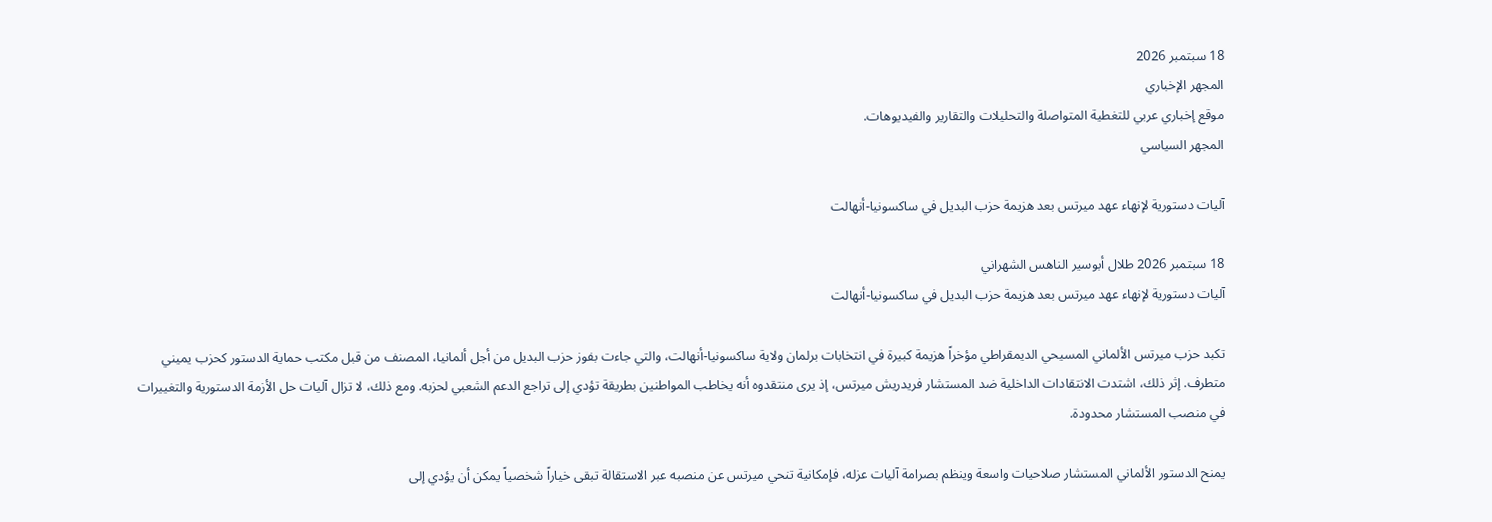18 سبتمبر 2026
المجهر الإخباري
موقع إخباري عربي للتغطية المتواصلة والتحليلات والتقارير والفيديوهات.
المجهر السياسي

آليات دستورية لإنهاء عهد ميرتس بعد هزيمة حزب البديل في ساكسونيا-أنهالت

18 سبتمبر 2026 طلال أبوسير الناهس الشهراني
آليات دستورية لإنهاء عهد ميرتس بعد هزيمة حزب البديل في ساكسونيا-أنهالت

تكبد حزب ميرتس الألماني المسيحي الديمقراطي مؤخراً هزيمة كبيرة في انتخابات برلمان ولاية ساكسونيا-أنهالت، والتي جاءت بفوز حزب البديل من أجل ألمانيا، المصنف من قبل مكتب حماية الدستور كحزب يميني متطرف. إثر ذلك، اشتدت الانتقادات الداخلية ضد المستشار فريدريش ميرتس، إذ يرى منتقدوه أنه يخاطب المواطنين بطريقة تؤدي إلى تراجع الدعم الشعبي لحزبه. ومع ذلك، لا تزال آليات حل الأزمة الدستورية والتغييرات في منصب المستشار محدودة.

يمنح الدستور الألماني المستشار صلاحيات واسعة وينظم بصرامة آليات عزله، فإمكانية تنحي ميرتس عن منصبه عبر الاستقالة تبقى خياراً شخصياً يمكن أن يؤدي إلى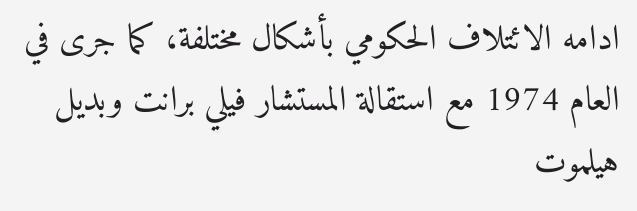ادامه الائتلاف الحكومي بأشكال مختلفة، كما جرى في العام 1974 مع استقالة المستشار فيلي برانت وبديل هيلموت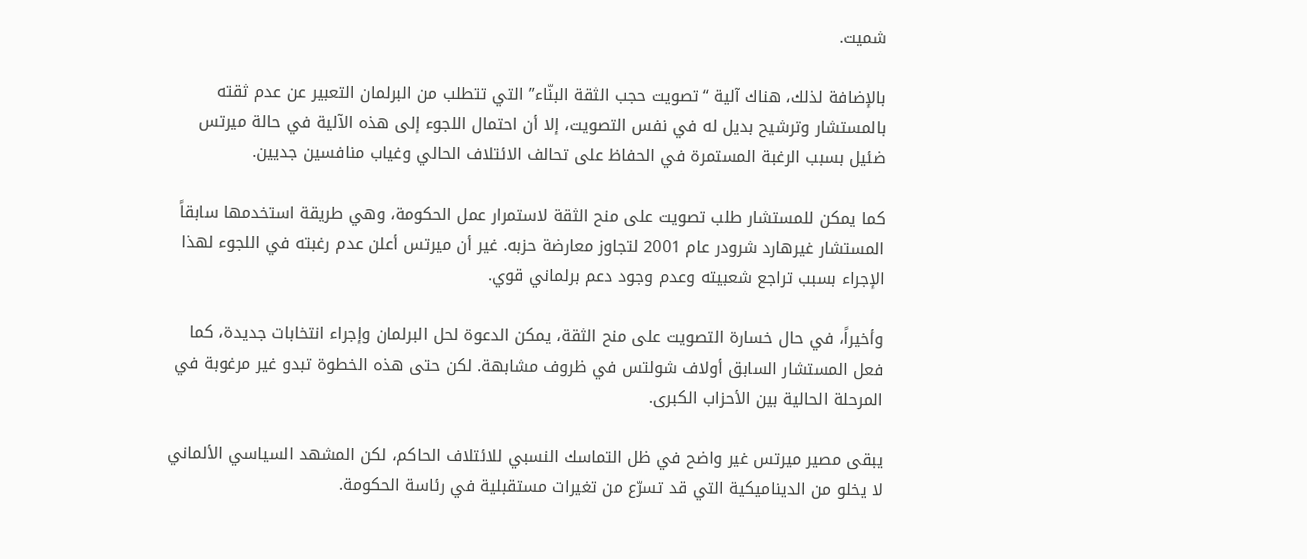شميت.

بالإضافة لذلك، هناك آلية “تصويت حجب الثقة البنّاء” التي تتطلب من البرلمان التعبير عن عدم ثقته بالمستشار وترشيح بديل له في نفس التصويت، إلا أن احتمال اللجوء إلى هذه الآلية في حالة ميرتس ضئيل بسبب الرغبة المستمرة في الحفاظ على تحالف الائتلاف الحالي وغياب منافسين جديين.

كما يمكن للمستشار طلب تصويت على منح الثقة لاستمرار عمل الحكومة، وهي طريقة استخدمها سابقاً المستشار غيرهارد شرودر عام 2001 لتجاوز معارضة حزبه. غير أن ميرتس أعلن عدم رغبته في اللجوء لهذا الإجراء بسبب تراجع شعبيته وعدم وجود دعم برلماني قوي.

وأخيراً، في حال خسارة التصويت على منح الثقة، يمكن الدعوة لحل البرلمان وإجراء انتخابات جديدة، كما فعل المستشار السابق أولاف شولتس في ظروف مشابهة. لكن حتى هذه الخطوة تبدو غير مرغوبة في المرحلة الحالية بين الأحزاب الكبرى.

يبقى مصير ميرتس غير واضح في ظل التماسك النسبي للائتلاف الحاكم، لكن المشهد السياسي الألماني لا يخلو من الديناميكية التي قد تسرّع من تغيرات مستقبلية في رئاسة الحكومة.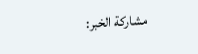مشاركة الخبر: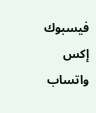فيسبوك إكس واتساب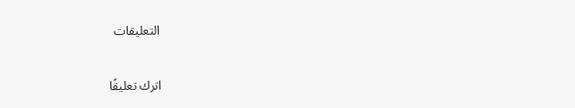التعليقات

اترك تعليقًا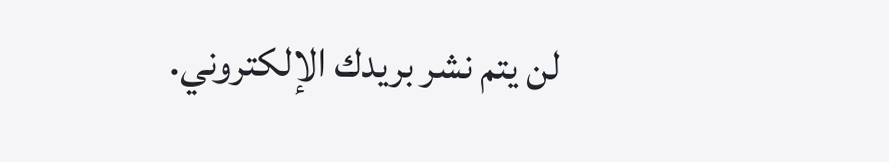لن يتم نشر بريدك الإلكتروني.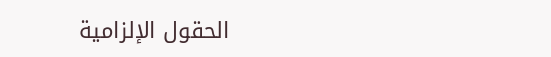الحقول الإلزامية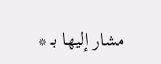مشار إليها بـ *